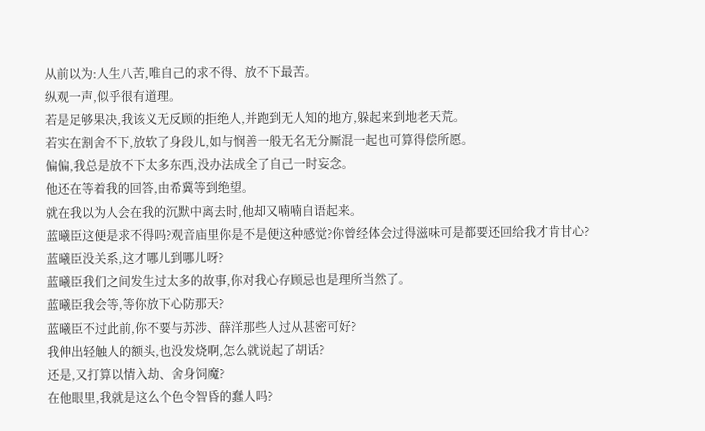从前以为:人生八苦,唯自己的求不得、放不下最苦。
纵观一声,似乎很有道理。
若是足够果决,我该义无反顾的拒绝人,并跑到无人知的地方,躲起来到地老天荒。
若实在割舍不下,放软了身段儿,如与悯善一般无名无分厮混一起也可算得偿所愿。
偏偏,我总是放不下太多东西,没办法成全了自己一时妄念。
他还在等着我的回答,由希冀等到绝望。
就在我以为人会在我的沉默中离去时,他却又喃喃自语起来。
蓝曦臣这便是求不得吗?观音庙里你是不是便这种感觉?你曾经体会过得滋味可是都要还回给我才肯甘心?
蓝曦臣没关系,这才哪儿到哪儿呀?
蓝曦臣我们之间发生过太多的故事,你对我心存顾忌也是理所当然了。
蓝曦臣我会等,等你放下心防那天?
蓝曦臣不过此前,你不要与苏涉、薛洋那些人过从甚密可好?
我伸出轻触人的额头,也没发烧啊,怎么就说起了胡话?
还是,又打算以情入劫、舍身饲魔?
在他眼里,我就是这么个色令智昏的蠢人吗?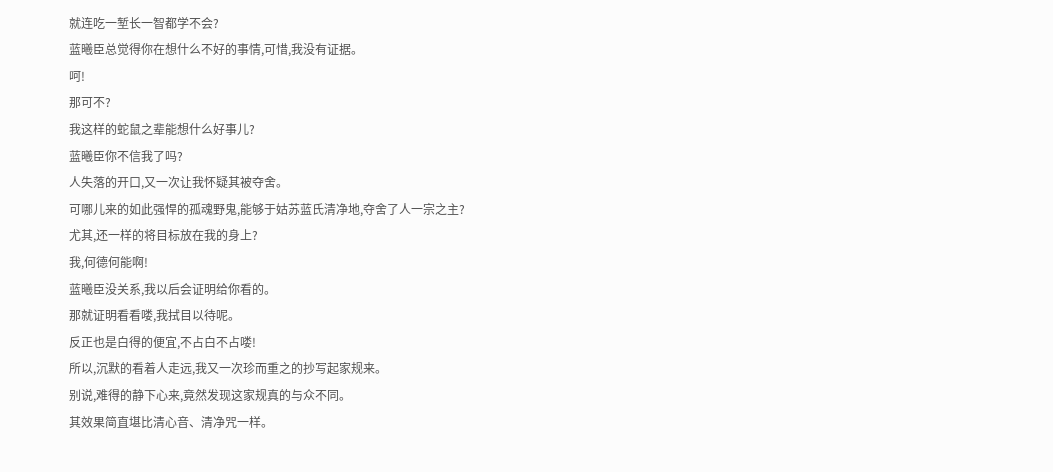就连吃一堑长一智都学不会?
蓝曦臣总觉得你在想什么不好的事情,可惜,我没有证据。
呵!
那可不?
我这样的蛇鼠之辈能想什么好事儿?
蓝曦臣你不信我了吗?
人失落的开口,又一次让我怀疑其被夺舍。
可哪儿来的如此强悍的孤魂野鬼,能够于姑苏蓝氏清净地,夺舍了人一宗之主?
尤其,还一样的将目标放在我的身上?
我,何德何能啊!
蓝曦臣没关系,我以后会证明给你看的。
那就证明看看喽,我拭目以待呢。
反正也是白得的便宜,不占白不占喽!
所以,沉默的看着人走远,我又一次珍而重之的抄写起家规来。
别说,难得的静下心来,竟然发现这家规真的与众不同。
其效果简直堪比清心音、清净咒一样。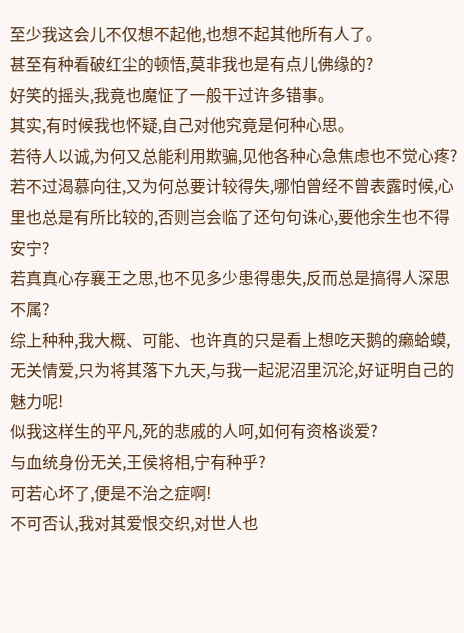至少我这会儿不仅想不起他,也想不起其他所有人了。
甚至有种看破红尘的顿悟,莫非我也是有点儿佛缘的?
好笑的摇头,我竟也魔怔了一般干过许多错事。
其实,有时候我也怀疑,自己对他究竟是何种心思。
若待人以诚,为何又总能利用欺骗,见他各种心急焦虑也不觉心疼?
若不过渴慕向往,又为何总要计较得失,哪怕曾经不曾表露时候,心里也总是有所比较的,否则岂会临了还句句诛心,要他余生也不得安宁?
若真真心存襄王之思,也不见多少患得患失,反而总是搞得人深思不属?
综上种种,我大概、可能、也许真的只是看上想吃天鹅的癞蛤蟆,无关情爱,只为将其落下九天,与我一起泥沼里沉沦,好证明自己的魅力呢!
似我这样生的平凡,死的悲戚的人呵,如何有资格谈爱?
与血统身份无关,王侯将相,宁有种乎?
可若心坏了,便是不治之症啊!
不可否认,我对其爱恨交织,对世人也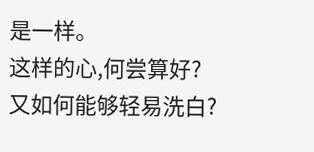是一样。
这样的心,何尝算好?
又如何能够轻易洗白?